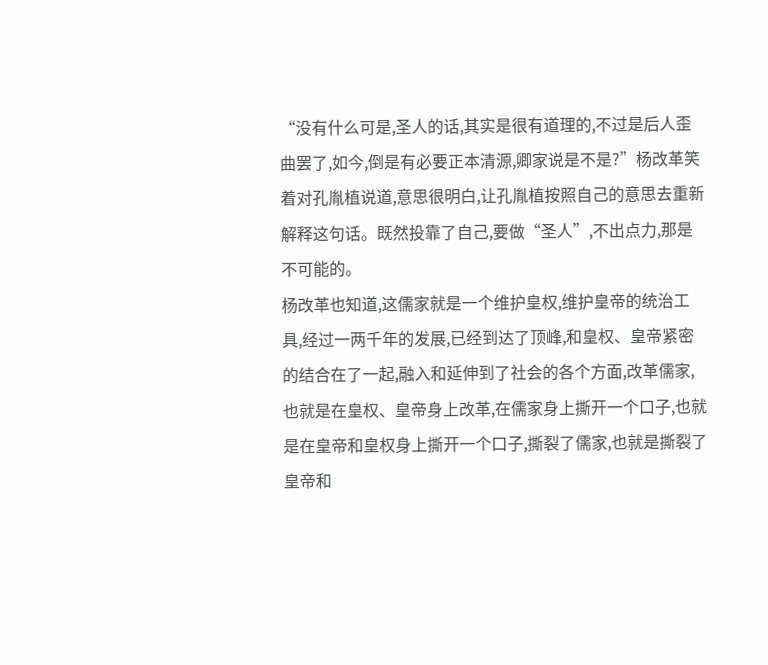“没有什么可是,圣人的话,其实是很有道理的,不过是后人歪曲罢了,如今,倒是有必要正本清源,卿家说是不是?”杨改革笑着对孔胤植说道,意思很明白,让孔胤植按照自己的意思去重新解释这句话。既然投靠了自己,要做“圣人”,不出点力,那是不可能的。
杨改革也知道,这儒家就是一个维护皇权,维护皇帝的统治工具,经过一两千年的发展,已经到达了顶峰,和皇权、皇帝紧密的结合在了一起,融入和延伸到了社会的各个方面,改革儒家,也就是在皇权、皇帝身上改革,在儒家身上撕开一个口子,也就是在皇帝和皇权身上撕开一个口子,撕裂了儒家,也就是撕裂了皇帝和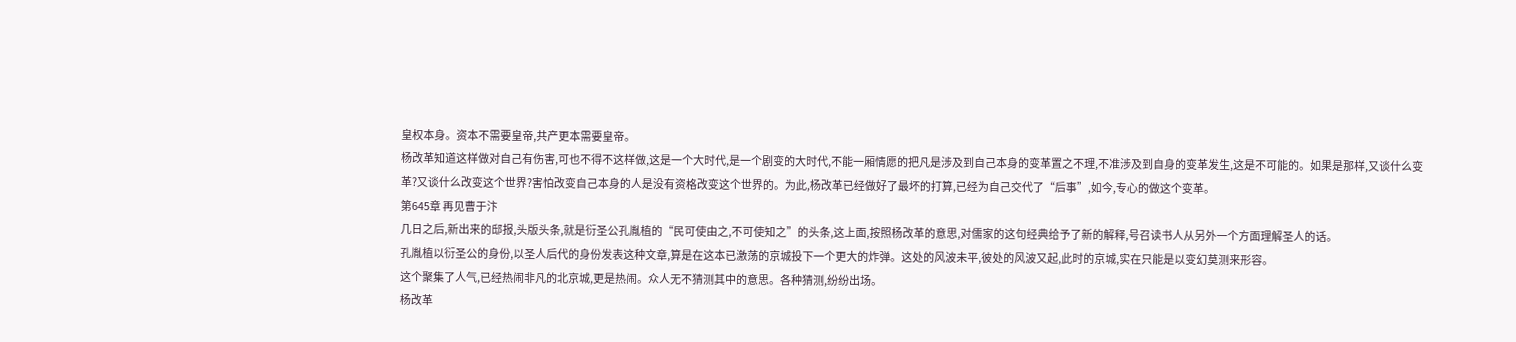皇权本身。资本不需要皇帝,共产更本需要皇帝。
杨改革知道这样做对自己有伤害,可也不得不这样做,这是一个大时代,是一个剧变的大时代,不能一厢情愿的把凡是涉及到自己本身的变革置之不理,不准涉及到自身的变革发生,这是不可能的。如果是那样,又谈什么变革?又谈什么改变这个世界?害怕改变自己本身的人是没有资格改变这个世界的。为此,杨改革已经做好了最坏的打算,已经为自己交代了“后事”,如今,专心的做这个变革。
第645章 再见曹于汴
几日之后,新出来的邸报,头版头条,就是衍圣公孔胤植的“民可使由之,不可使知之”的头条,这上面,按照杨改革的意思,对儒家的这句经典给予了新的解释,号召读书人从另外一个方面理解圣人的话。
孔胤植以衍圣公的身份,以圣人后代的身份发表这种文章,算是在这本已激荡的京城投下一个更大的炸弹。这处的风波未平,彼处的风波又起,此时的京城,实在只能是以变幻莫测来形容。
这个聚集了人气,已经热闹非凡的北京城,更是热闹。众人无不猜测其中的意思。各种猜测,纷纷出场。
杨改革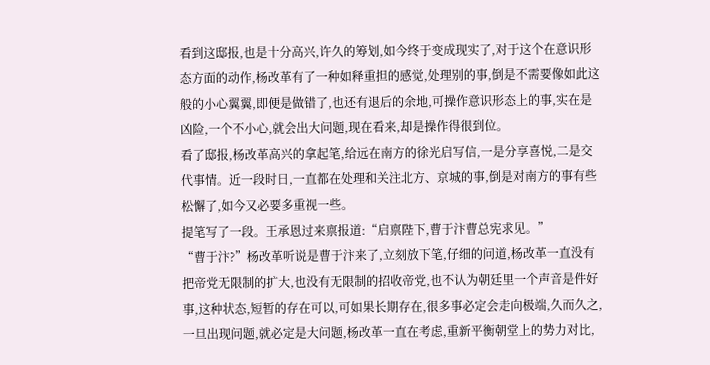看到这邸报,也是十分高兴,许久的筹划,如今终于变成现实了,对于这个在意识形态方面的动作,杨改革有了一种如释重担的感觉,处理别的事,倒是不需要像如此这般的小心翼翼,即便是做错了,也还有退后的余地,可操作意识形态上的事,实在是凶险,一个不小心,就会出大问题,现在看来,却是操作得很到位。
看了邸报,杨改革高兴的拿起笔,给远在南方的徐光启写信,一是分享喜悦,二是交代事情。近一段时日,一直都在处理和关注北方、京城的事,倒是对南方的事有些松懈了,如今又必要多重视一些。
提笔写了一段。王承恩过来禀报道:“启禀陛下,曹于汴曹总宪求见。”
“曹于汴?”杨改革听说是曹于汴来了,立刻放下笔,仔细的问道,杨改革一直没有把帝党无限制的扩大,也没有无限制的招收帝党,也不认为朝廷里一个声音是件好事,这种状态,短暂的存在可以,可如果长期存在,很多事必定会走向极端,久而久之,一旦出现问题,就必定是大问题,杨改革一直在考虑,重新平衡朝堂上的势力对比,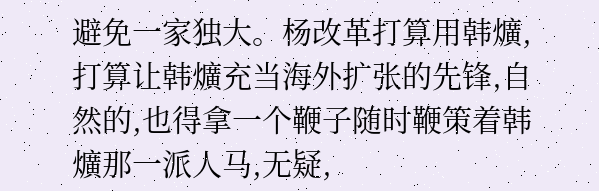避免一家独大。杨改革打算用韩爌,打算让韩爌充当海外扩张的先锋,自然的,也得拿一个鞭子随时鞭策着韩爌那一派人马,无疑,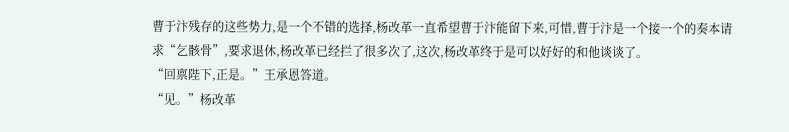曹于汴残存的这些势力,是一个不错的选择,杨改革一直希望曹于汴能留下来,可惜,曹于汴是一个接一个的奏本请求“乞骸骨”,要求退休,杨改革已经拦了很多次了,这次,杨改革终于是可以好好的和他谈谈了。
“回禀陛下,正是。”王承恩答道。
“见。”杨改革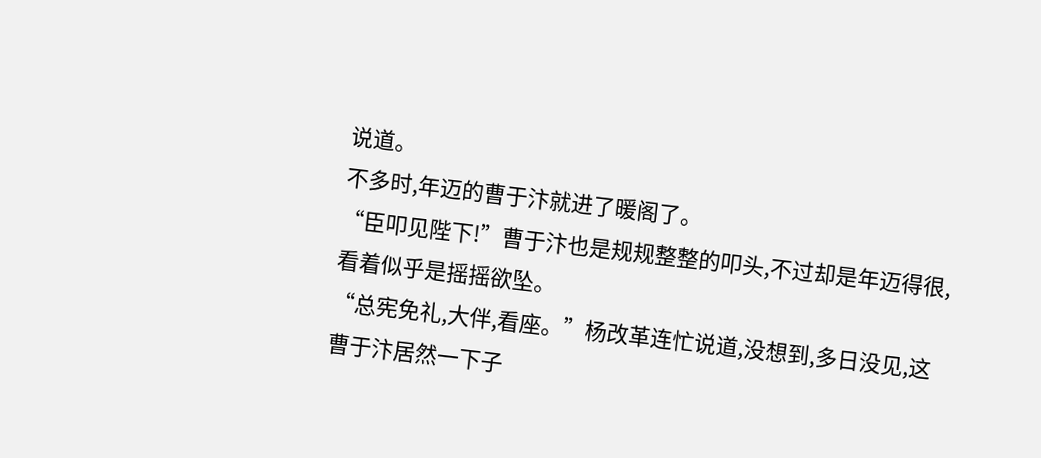说道。
不多时,年迈的曹于汴就进了暖阁了。
“臣叩见陛下!”曹于汴也是规规整整的叩头,不过却是年迈得很,看着似乎是摇摇欲坠。
“总宪免礼,大伴,看座。”杨改革连忙说道,没想到,多日没见,这曹于汴居然一下子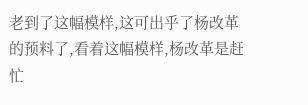老到了这幅模样,这可出乎了杨改革的预料了,看着这幅模样,杨改革是赶忙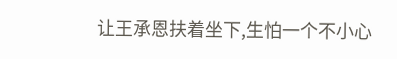让王承恩扶着坐下,生怕一个不小心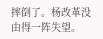摔倒了。杨改革没由得一阵失望。